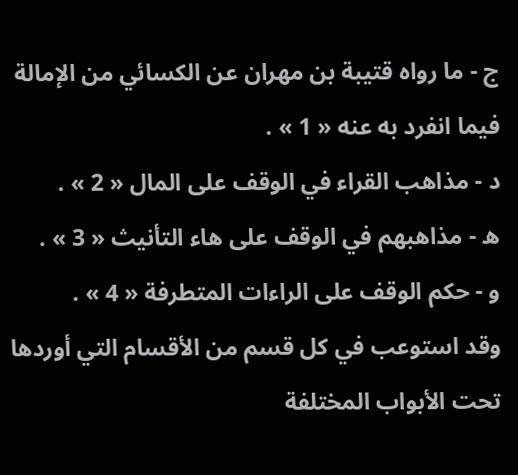ج - ما رواه قتيبة بن مهران عن الكسائي من الإمالة فيما انفرد به عنه « 1 » .
د - مذاهب القراء في الوقف على المال « 2 » .
ه - مذاهبهم في الوقف على هاء التأنيث « 3 » .
و - حكم الوقف على الراءات المتطرفة « 4 » .
وقد استوعب في كل قسم من الأقسام التي أوردها تحت الأبواب المختلفة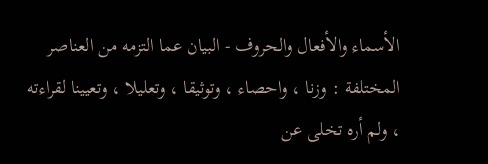الأسماء والأفعال والحروف - البيان عما التزمه من العناصر المختلفة : وزنا ، واحصاء ، وتوثيقا ، وتعليلا ، وتعيينا لقراءته ، ولم أره تخلى عن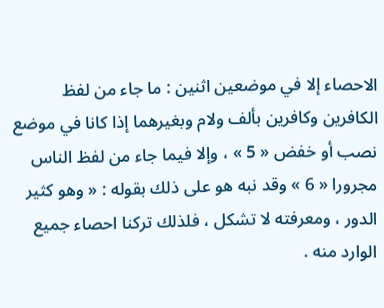الاحصاء إلا في موضعين اثنين : ما جاء من لفظ الكافرين وكافرين بألف ولام وبغيرهما إذا كانا في موضع نصب أو خفض « 5 » ، وإلا فيما جاء من لفظ الناس مجرورا « 6 » وقد نبه هو على ذلك بقوله : « وهو كثير الدور ، ومعرفته لا تشكل ، فلذلك تركنا احصاء جميع الوارد منه .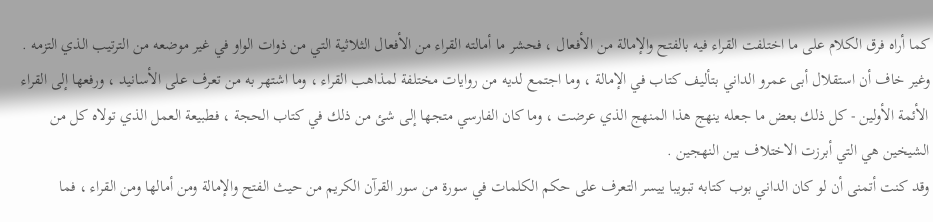كما أراه فرق الكلام على ما اختلفت القراء فيه بالفتح والإمالة من الأفعال ، فحشر ما أمالته القراء من الأفعال الثلاثية التي من ذوات الواو في غير موضعه من الترتيب الذي التزمه .
وغير خاف أن استقلال أبى عمرو الداني بتأليف كتاب في الإمالة ، وما اجتمع لديه من روايات مختلفة لمذاهب القراء ، وما اشتهر به من تعرف على الأسانيد ، ورفعها إلى القراء الأئمة الأولين - كل ذلك بعض ما جعله ينهج هذا المنهج الذي عرضت ، وما كان الفارسي متجها إلى شئ من ذلك في كتاب الحجة ، فطبيعة العمل الذي تولاه كل من الشيخين هي التي أبرزت الاختلاف بين النهجين .
وقد كنت أتمنى أن لو كان الداني بوب كتابه تبويبا ييسر التعرف على حكم الكلمات في سورة من سور القرآن الكريم من حيث الفتح والإمالة ومن أمالها ومن القراء ، فما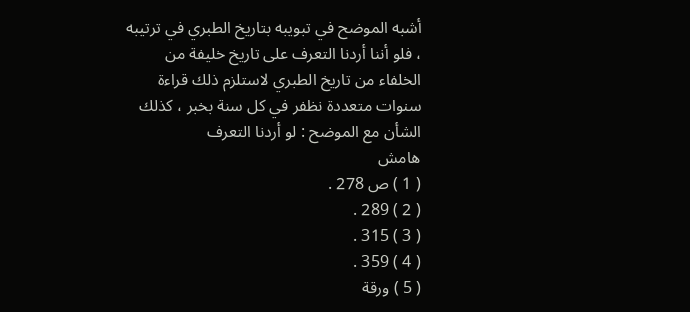أشبه الموضح في تبويبه بتاريخ الطبري في ترتيبه ، فلو أننا أردنا التعرف على تاريخ خليفة من الخلفاء من تاريخ الطبري لاستلزم ذلك قراءة سنوات متعددة نظفر في كل سنة بخبر ، كذلك الشأن مع الموضح : لو أردنا التعرف
هامش
( 1 ) ص 278 .
( 2 ) 289 .
( 3 ) 315 .
( 4 ) 359 .
( 5 ) ورقة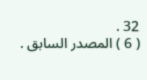32 .
( 6 ) المصدر السابق .